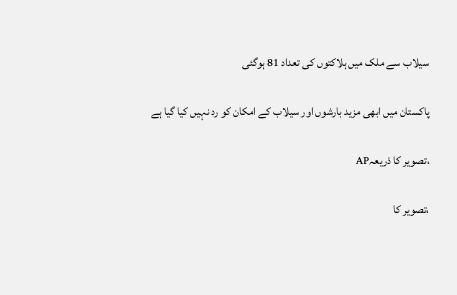سیلاب سے ملک میں ہلاکتوں کی تعداد 81 ہوگئی

پاکستان میں ابھی مزید بارشوں اور سیلاب کے امکان کو رد نہیں کیا گیا ہے

،تصویر کا ذریعہAP

،تصویر کا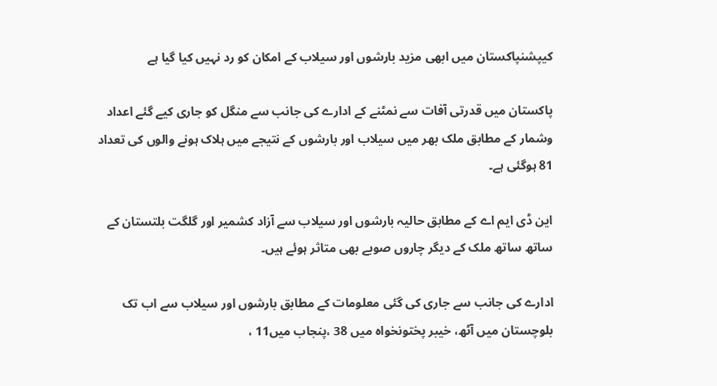کیپشنپاکستان میں ابھی مزید بارشوں اور سیلاب کے امکان کو رد نہیں کیا گیا ہے

پاکستان میں قدرتی آفات سے نمٹنے کے ادارے کی جانب سے منگل کو جاری کیے گئے اعداد وشمار کے مطابق ملک بھر میں سیلاب اور بارشوں کے نتیجے میں ہلاک ہونے والوں کی تعداد 81 ہوگئی ہے۔

این ڈی ایم اے کے مطابق حالیہ بارشوں اور سیلاب سے آزاد کشمیر اور گلگت بلتستان کے ساتھ ساتھ ملک کے دیگر چاروں صوبے بھی متاثر ہوئے ہیں۔

ادارے کی جانب سے جاری کی گئی معلومات کے مطابق بارشوں اور سیلاب سے اب تک بلوچستان میں آٹھ، خیبر پختونخواہ میں 38 ،پنجاب میں11 ،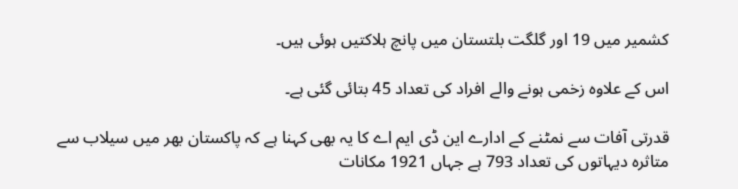کشمیر میں 19 اور گلگت بلتستان میں پانچ ہلاکتیں ہوئی ہیں۔

اس کے علاوہ زخمی ہونے والے افراد کی تعداد 45 بتائی گئی ہے۔

قدرتی آفات سے نمٹنے کے ادارے این ڈی ایم اے کا یہ بھی کہنا ہے کہ پاکستان بھر میں سیلاب سے متاثرہ دیہاتوں کی تعداد 793 ہے جہاں 1921 مکانات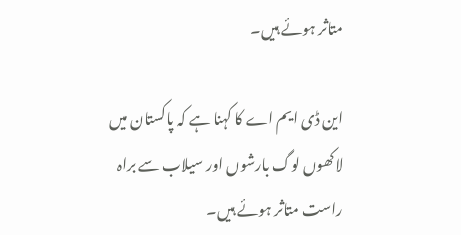متاثر ہوئے ہیں۔

این ڈی ایم اے کا کہنا ہے کہ پاکستان میں لاکھوں لوگ بارشوں اور سیلاب سے براہ راست متاثر ہوئے ہیں۔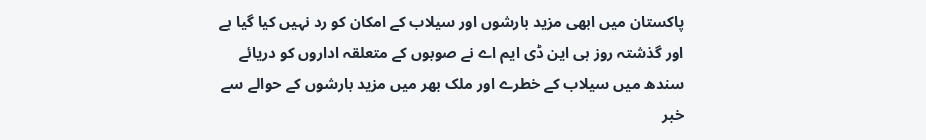پاکستان میں ابھی مزید بارشوں اور سیلاب کے امکان کو رد نہیں کیا گیا ہے اور گذشتہ روز ہی این ڈی ایم اے نے صوبوں کے متعلقہ اداروں کو دریائے سندھ میں سیلاب کے خطرے اور ملک بھر میں مزید بارشوں کے حوالے سے خبر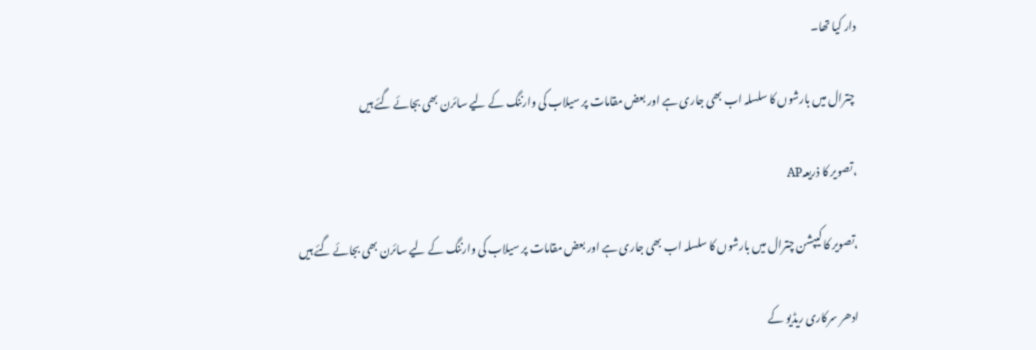دار کیا تھا۔

 چترال میں بارشوں کا سلسلہ اب بھی جاری ہے اور بعض مقامات پر سیلاب کی وارننگ کے لیے سائرن بھی بجائے گئے ہیں

،تصویر کا ذریعہAP

،تصویر کا کیپشن چترال میں بارشوں کا سلسلہ اب بھی جاری ہے اور بعض مقامات پر سیلاب کی وارننگ کے لیے سائرن بھی بجائے گئے ہیں

ادھر سرکاری ریڈیو کے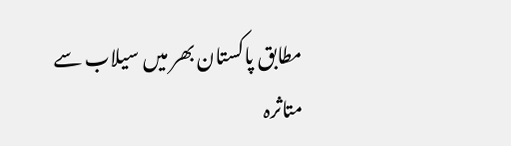مطابق پاکستان بھر میں سیلاب سے متاثرہ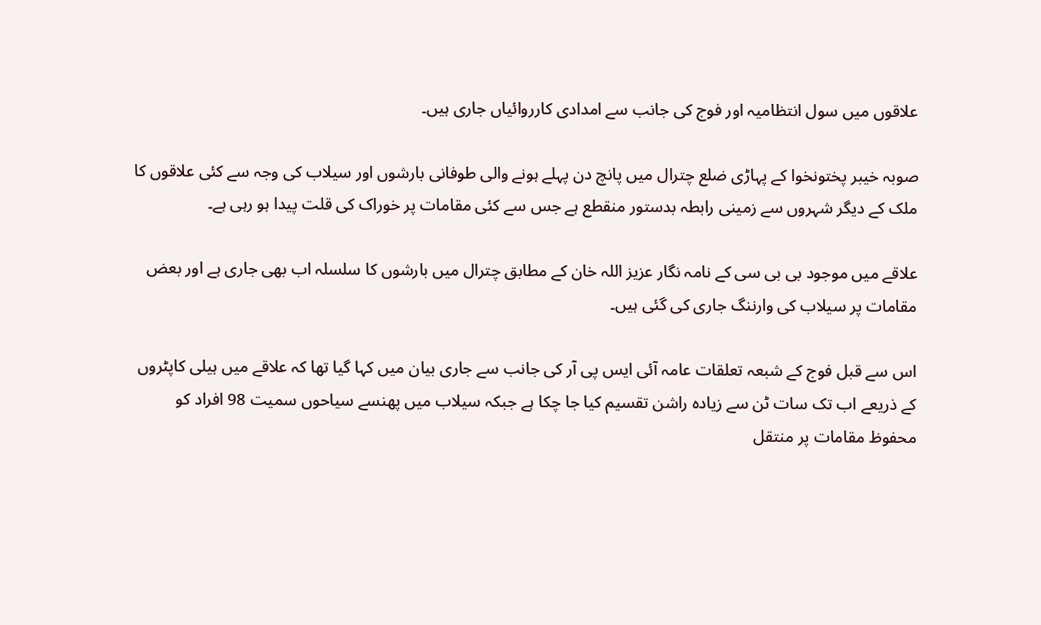علاقوں میں سول انتظامیہ اور فوج کی جانب سے امدادی کارروائیاں جاری ہیں۔

صوبہ خیبر پختونخوا کے پہاڑی ضلع چترال میں پانچ دن پہلے ہونے والی طوفانی بارشوں اور سیلاب کی وجہ سے کئی علاقوں کا ملک کے دیگر شہروں سے زمینی رابطہ بدستور منقطع ہے جس سے کئی مقامات پر خوراک کی قلت پیدا ہو رہی ہے۔

علاقے میں موجود بی بی سی کے نامہ نگار عزیز اللہ خان کے مطابق چترال میں بارشوں کا سلسلہ اب بھی جاری ہے اور بعض مقامات پر سیلاب کی وارننگ جاری کی گئی ہیں۔

اس سے قبل فوج کے شبعہ تعلقات عامہ آئی ایس پی آر کی جانب سے جاری بیان میں کہا گیا تھا کہ علاقے میں ہیلی کاپٹروں کے ذریعے اب تک سات ٹن سے زیادہ راشن تقسیم کیا جا چکا ہے جبکہ سیلاب میں پھنسے سیاحوں سمیت 98 افراد کو محفوظ مقامات پر منتقل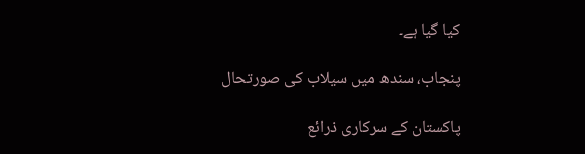کیا گیا ہے۔

پنجاب، سندھ میں سیلاب کی صورتحال

پاکستان کے سرکاری ذرائع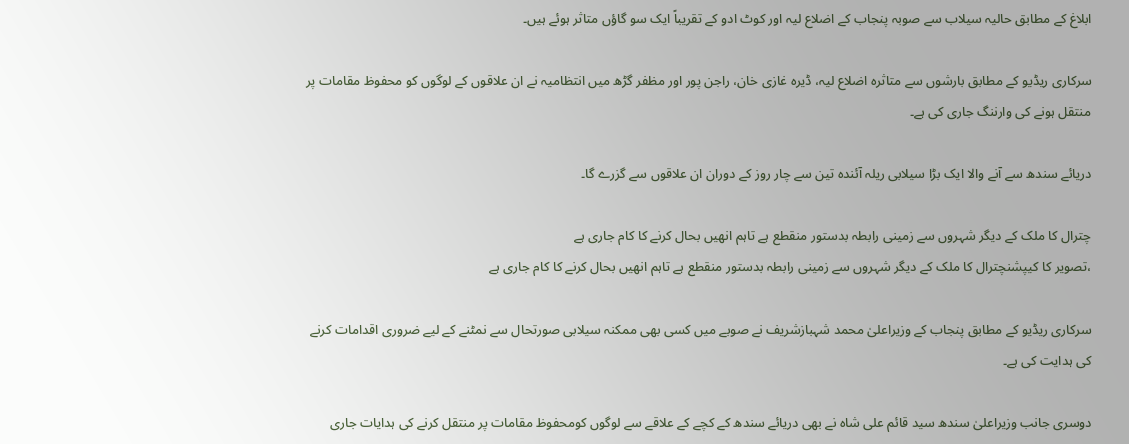ابلاغ کے مطابق حالیہ سیلاب سے صوبہ پنجاب کے اضلاع لیہ اور کوٹ ادو کے تقریباً ایک سو گاؤں متاثر ہوئے ہیں۔

سرکاری ریڈیو کے مطابق بارشوں سے متاثرہ اضلاع لیہ، ڈیرہ غازی خان، راجن پور اور مظفر گڑھ میں انتظامیہ نے ان علاقوں کے لوگوں کو محفوظ مقامات پر منتقل ہونے کی وارننگ جاری کی ہے۔

دریائے سندھ سے آنے والا ایک بڑا سیلابی ریلہ آئندہ تین سے چار روز کے دوران ان علاقوں سے گزرے گا۔

چترال کا ملک کے دیگر شہروں سے زمینی رابطہ بدستور منقطع ہے تاہم انھیں بحال کرنے کا کام جاری ہے
،تصویر کا کیپشنچترال کا ملک کے دیگر شہروں سے زمینی رابطہ بدستور منقطع ہے تاہم انھیں بحال کرنے کا کام جاری ہے

سرکاری ریڈیو کے مطابق پنجاب کے وزیراعلیٰ محمد شہبازشریف نے صوبے میں کسی بھی ممکنہ سیلابی صورتحال سے نمٹنے کے لیے ضروری اقدامات کرنے کی ہدایت کی ہے۔

دوسری جانب وزیراعلیٰ سندھ سید قائم علی شاہ نے بھی دریائے سندھ کے کچے کے علاقے سے لوگوں کومحفوظ مقامات پر منتقل کرنے کی ہدایات جاری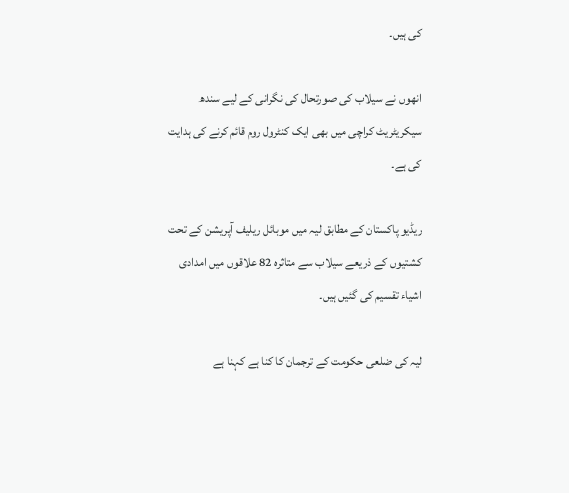کی ہیں۔

انھوں نے سیلاب کی صورتحال کی نگرانی کے لیے سندھ سیکریٹریٹ کراچی میں بھی ایک کنٹرول روم قائم کرنے کی ہدایت کی ہے۔

ریڈیو پاکستان کے مطابق لیہ میں موبائل ریلیف آپریشن کے تحت کشتیوں کے ذریعے سیلاب سے متاثرہ 82 علاقوں میں امدادی اشیاء تقسیم کی گئیں ہیں۔

لیہ کی ضلعی حکومت کے ترجمان کا کنا ہے کہنا ہے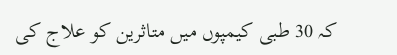کہ 30 طبی کیمپوں میں متاثرین کو علاج کی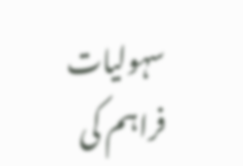سہولیات فراہم کی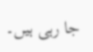جا رہی ہیں۔